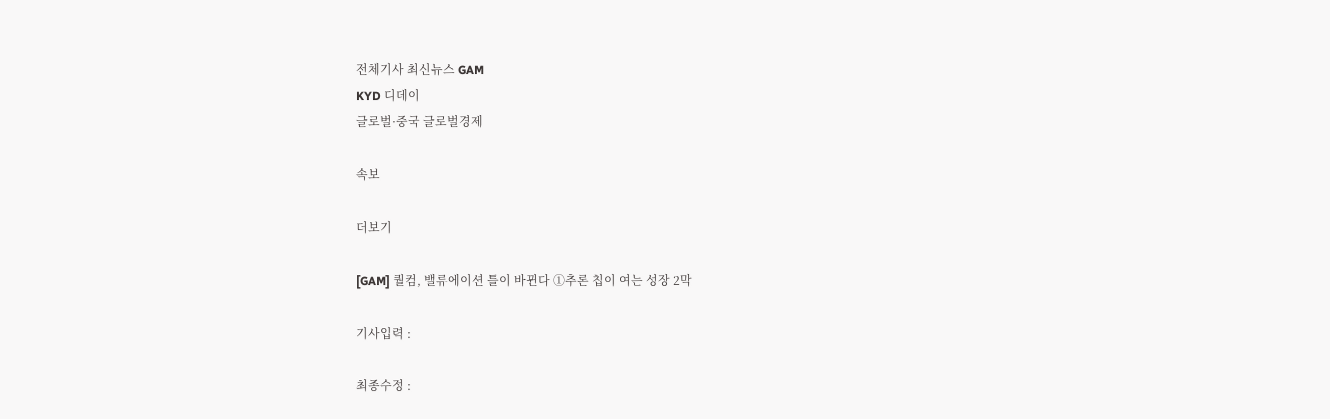전체기사 최신뉴스 GAM
KYD 디데이
글로벌·중국 글로벌경제

속보

더보기

[GAM] 퀄컴, 밸류에이션 틀이 바뀐다 ①추론 칩이 여는 성장 2막

기사입력 :

최종수정 :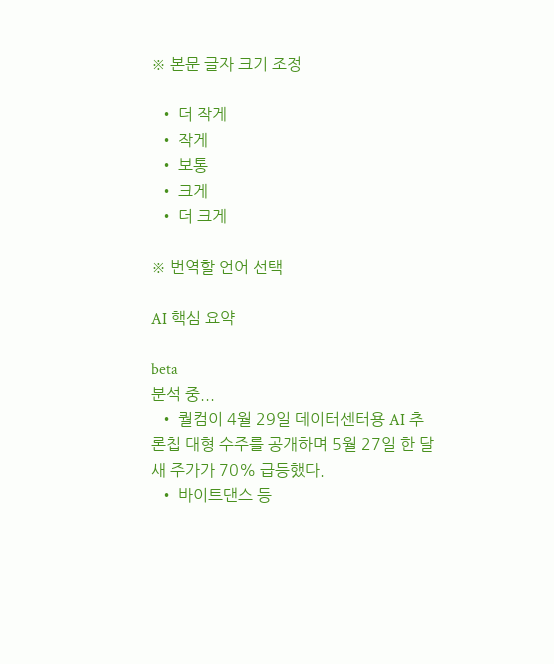※ 본문 글자 크기 조정

  • 더 작게
  • 작게
  • 보통
  • 크게
  • 더 크게

※ 번역할 언어 선택

AI 핵심 요약

beta
분석 중...
  • 퀄컴이 4월 29일 데이터센터용 AI 추론칩 대형 수주를 공개하며 5월 27일 한 달 새 주가가 70% 급등했다.
  • 바이트댄스 등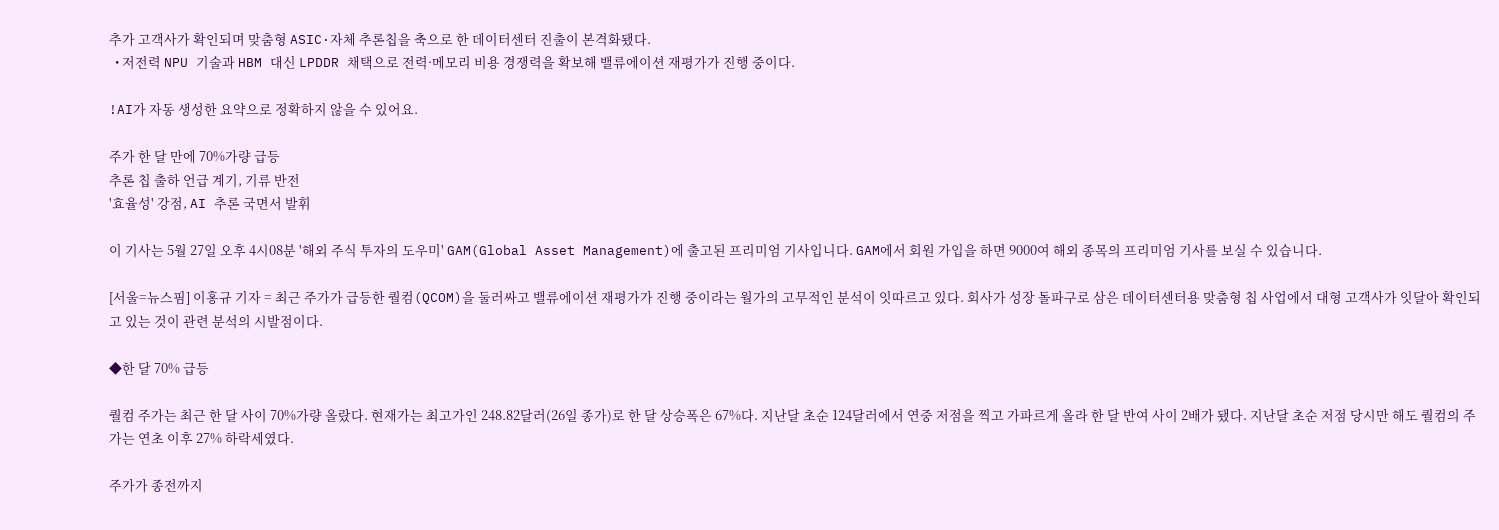추가 고객사가 확인되며 맞춤형 ASIC·자체 추론칩을 축으로 한 데이터센터 진출이 본격화됐다.
  • 저전력 NPU 기술과 HBM 대신 LPDDR 채택으로 전력·메모리 비용 경쟁력을 확보해 밸류에이션 재평가가 진행 중이다.

!AI가 자동 생성한 요약으로 정확하지 않을 수 있어요.

주가 한 달 만에 70%가량 급등
추론 칩 출하 언급 계기, 기류 반전
'효율성' 강점, AI 추론 국면서 발휘

이 기사는 5월 27일 오후 4시08분 '해외 주식 투자의 도우미' GAM(Global Asset Management)에 출고된 프리미엄 기사입니다. GAM에서 회원 가입을 하면 9000여 해외 종목의 프리미엄 기사를 보실 수 있습니다.

[서울=뉴스핌] 이홍규 기자 = 최근 주가가 급등한 퀄컴(QCOM)을 둘러싸고 밸류에이션 재평가가 진행 중이라는 월가의 고무적인 분석이 잇따르고 있다. 회사가 성장 돌파구로 삼은 데이터센터용 맞춤형 칩 사업에서 대형 고객사가 잇달아 확인되고 있는 것이 관련 분석의 시발점이다.

◆한 달 70% 급등

퀄컴 주가는 최근 한 달 사이 70%가량 올랐다. 현재가는 최고가인 248.82달러(26일 종가)로 한 달 상승폭은 67%다. 지난달 초순 124달러에서 연중 저점을 찍고 가파르게 올라 한 달 반여 사이 2배가 됐다. 지난달 초순 저점 당시만 해도 퀄컴의 주가는 연초 이후 27% 하락세였다.

주가가 종전까지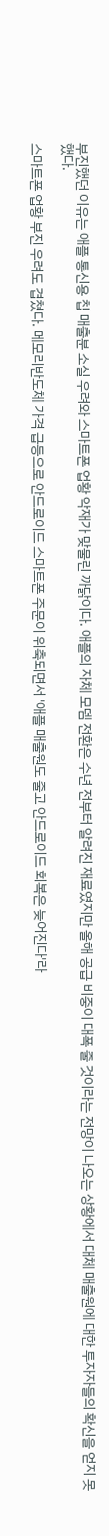부진했던 이유는 애플 통신용 칩 매출분 소실 우려와 스마트폰 업황 악재가 맞물린 까닭이다. 애플의 자체 모뎀 전환은 수년 전부터 알려진 재료였지만 올해 공급 비중이 대폭 줄 것이라는 전망이 나오는 상황에서 대체 매출원에 대한 투자자들의 확신을 얻지 못했다.

스마트폰 업황 부진 우려도 겹쳤다. 메모리반도체 가격 급등으로 안드로이드 스마트폰 주문이 위축되면서 '애플 매출원도 줄고 안드로이드 회복은 늦어진다'라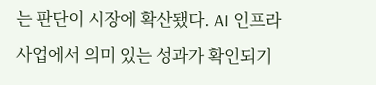는 판단이 시장에 확산됐다. AI 인프라 사업에서 의미 있는 성과가 확인되기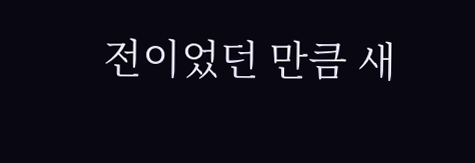전이었던 만큼 새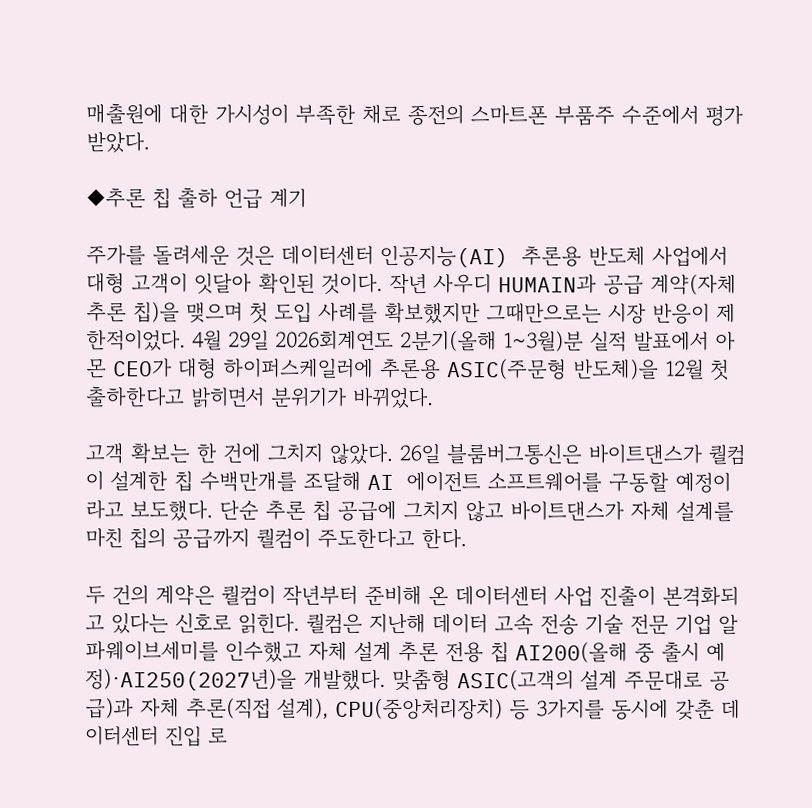매출원에 대한 가시성이 부족한 채로 종전의 스마트폰 부품주 수준에서 평가받았다.

◆추론 칩 출하 언급 계기

주가를 돌려세운 것은 데이터센터 인공지능(AI) 추론용 반도체 사업에서 대형 고객이 잇달아 확인된 것이다. 작년 사우디 HUMAIN과 공급 계약(자체 추론 칩)을 맺으며 첫 도입 사례를 확보했지만 그때만으로는 시장 반응이 제한적이었다. 4월 29일 2026회계연도 2분기(올해 1~3월)분 실적 발표에서 아몬 CEO가 대형 하이퍼스케일러에 추론용 ASIC(주문형 반도체)을 12월 첫 출하한다고 밝히면서 분위기가 바뀌었다.

고객 확보는 한 건에 그치지 않았다. 26일 블룸버그통신은 바이트댄스가 퀄컴이 설계한 칩 수백만개를 조달해 AI 에이전트 소프트웨어를 구동할 예정이라고 보도했다. 단순 추론 칩 공급에 그치지 않고 바이트댄스가 자체 설계를 마친 칩의 공급까지 퀄컴이 주도한다고 한다.

두 건의 계약은 퀄컴이 작년부터 준비해 온 데이터센터 사업 진출이 본격화되고 있다는 신호로 읽힌다. 퀄컴은 지난해 데이터 고속 전송 기술 전문 기업 알파웨이브세미를 인수했고 자체 설계 추론 전용 칩 AI200(올해 중 출시 예정)·AI250(2027년)을 개발했다. 맞춤형 ASIC(고객의 설계 주문대로 공급)과 자체 추론(직접 설계), CPU(중앙처리장치) 등 3가지를 동시에 갖춘 데이터센터 진입 로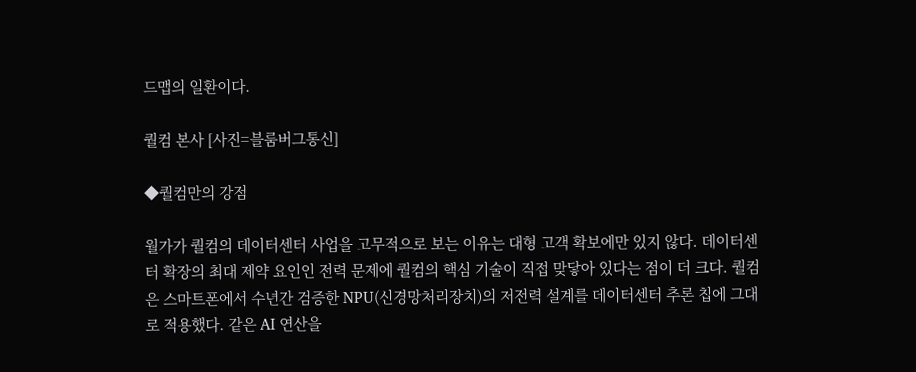드맵의 일환이다.

퀄컴 본사 [사진=블룸버그통신]

◆퀄컴만의 강점

월가가 퀄컴의 데이터센터 사업을 고무적으로 보는 이유는 대형 고객 확보에만 있지 않다. 데이터센터 확장의 최대 제약 요인인 전력 문제에 퀄컴의 핵심 기술이 직접 맞닿아 있다는 점이 더 크다. 퀄컴은 스마트폰에서 수년간 검증한 NPU(신경망처리장치)의 저전력 설계를 데이터센터 추론 칩에 그대로 적용했다. 같은 AI 연산을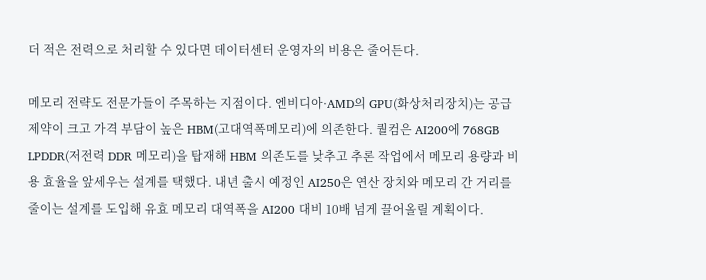더 적은 전력으로 처리할 수 있다면 데이터센터 운영자의 비용은 줄어든다.

메모리 전략도 전문가들이 주목하는 지점이다. 엔비디아·AMD의 GPU(화상처리장치)는 공급 제약이 크고 가격 부담이 높은 HBM(고대역폭메모리)에 의존한다. 퀄컴은 AI200에 768GB LPDDR(저전력 DDR 메모리)을 탑재해 HBM 의존도를 낮추고 추론 작업에서 메모리 용량과 비용 효율을 앞세우는 설계를 택했다. 내년 출시 예정인 AI250은 연산 장치와 메모리 간 거리를 줄이는 설계를 도입해 유효 메모리 대역폭을 AI200 대비 10배 넘게 끌어올릴 계획이다.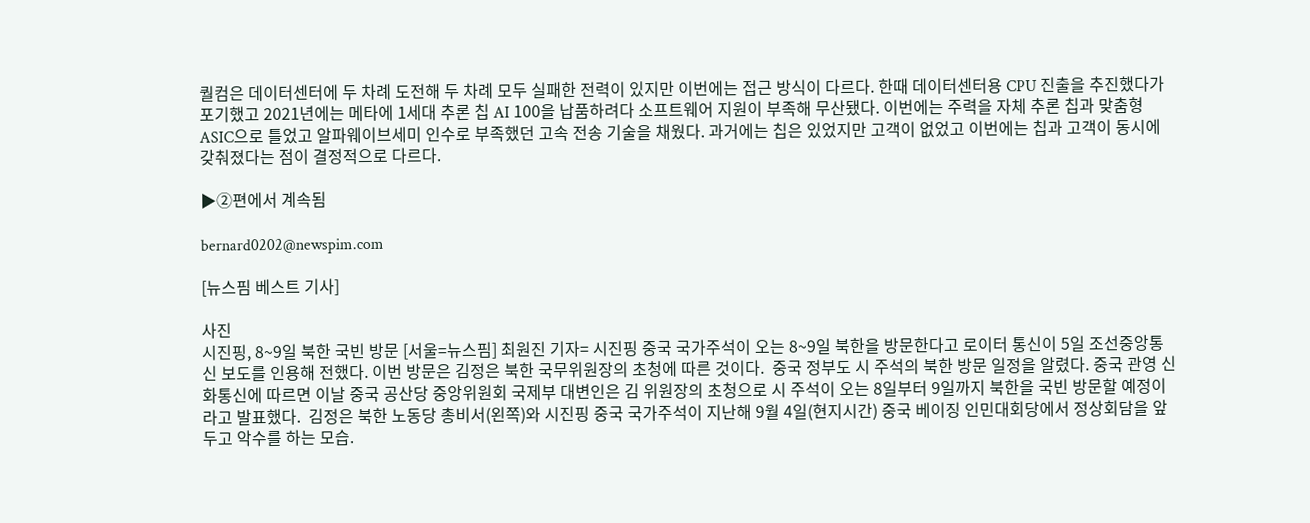퀄컴은 데이터센터에 두 차례 도전해 두 차례 모두 실패한 전력이 있지만 이번에는 접근 방식이 다르다. 한때 데이터센터용 CPU 진출을 추진했다가 포기했고 2021년에는 메타에 1세대 추론 칩 AI 100을 납품하려다 소프트웨어 지원이 부족해 무산됐다. 이번에는 주력을 자체 추론 칩과 맞춤형 ASIC으로 틀었고 알파웨이브세미 인수로 부족했던 고속 전송 기술을 채웠다. 과거에는 칩은 있었지만 고객이 없었고 이번에는 칩과 고객이 동시에 갖춰졌다는 점이 결정적으로 다르다.

▶②편에서 계속됨

bernard0202@newspim.com

[뉴스핌 베스트 기사]

사진
시진핑, 8~9일 북한 국빈 방문 [서울=뉴스핌] 최원진 기자= 시진핑 중국 국가주석이 오는 8~9일 북한을 방문한다고 로이터 통신이 5일 조선중앙통신 보도를 인용해 전했다. 이번 방문은 김정은 북한 국무위원장의 초청에 따른 것이다.  중국 정부도 시 주석의 북한 방문 일정을 알렸다. 중국 관영 신화통신에 따르면 이날 중국 공산당 중앙위원회 국제부 대변인은 김 위원장의 초청으로 시 주석이 오는 8일부터 9일까지 북한을 국빈 방문할 예정이라고 발표했다.  김정은 북한 노동당 총비서(왼쪽)와 시진핑 중국 국가주석이 지난해 9월 4일(현지시간) 중국 베이징 인민대회당에서 정상회담을 앞두고 악수를 하는 모습.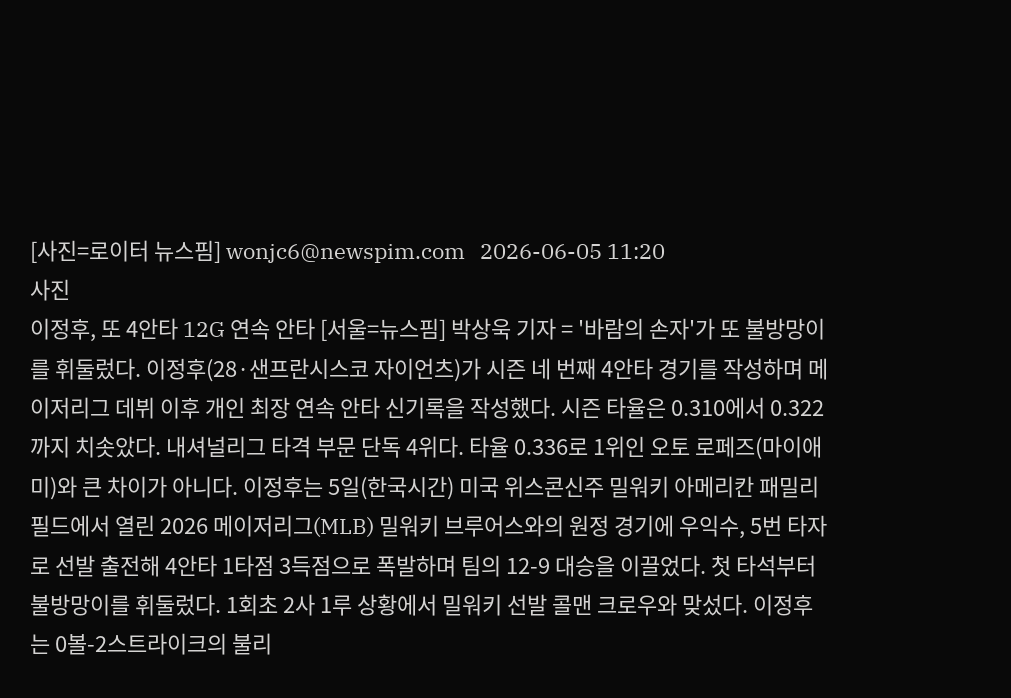[사진=로이터 뉴스핌] wonjc6@newspim.com   2026-06-05 11:20
사진
이정후, 또 4안타 12G 연속 안타 [서울=뉴스핌] 박상욱 기자 = '바람의 손자'가 또 불방망이를 휘둘렀다. 이정후(28·샌프란시스코 자이언츠)가 시즌 네 번째 4안타 경기를 작성하며 메이저리그 데뷔 이후 개인 최장 연속 안타 신기록을 작성했다. 시즌 타율은 0.310에서 0.322까지 치솟았다. 내셔널리그 타격 부문 단독 4위다. 타율 0.336로 1위인 오토 로페즈(마이애미)와 큰 차이가 아니다. 이정후는 5일(한국시간) 미국 위스콘신주 밀워키 아메리칸 패밀리 필드에서 열린 2026 메이저리그(MLB) 밀워키 브루어스와의 원정 경기에 우익수, 5번 타자로 선발 출전해 4안타 1타점 3득점으로 폭발하며 팀의 12-9 대승을 이끌었다. 첫 타석부터 불방망이를 휘둘렀다. 1회초 2사 1루 상황에서 밀워키 선발 콜맨 크로우와 맞섰다. 이정후는 0볼-2스트라이크의 불리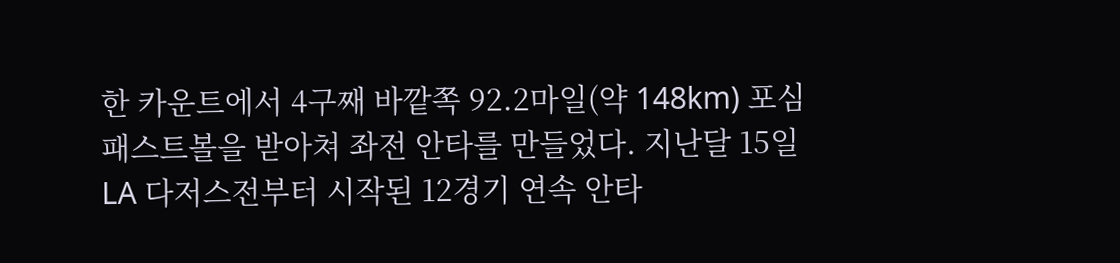한 카운트에서 4구째 바깥쪽 92.2마일(약 148km) 포심 패스트볼을 받아쳐 좌전 안타를 만들었다. 지난달 15일 LA 다저스전부터 시작된 12경기 연속 안타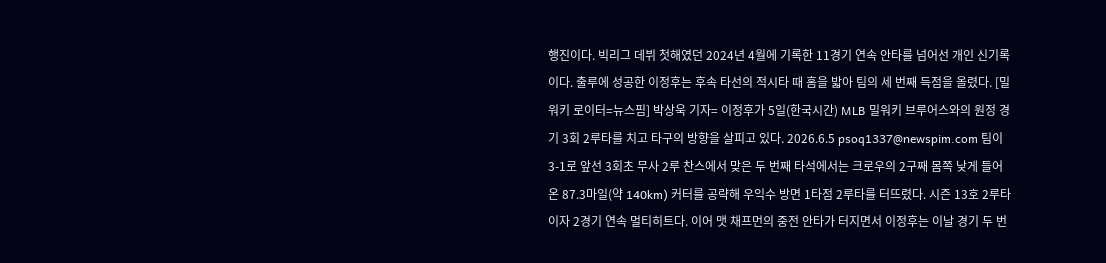행진이다. 빅리그 데뷔 첫해였던 2024년 4월에 기록한 11경기 연속 안타를 넘어선 개인 신기록이다. 출루에 성공한 이정후는 후속 타선의 적시타 때 홈을 밟아 팀의 세 번째 득점을 올렸다. [밀워키 로이터=뉴스핌] 박상욱 기자= 이정후가 5일(한국시간) MLB 밀워키 브루어스와의 원정 경기 3회 2루타를 치고 타구의 방향을 살피고 있다. 2026.6.5 psoq1337@newspim.com 팀이 3-1로 앞선 3회초 무사 2루 찬스에서 맞은 두 번째 타석에서는 크로우의 2구째 몸쪽 낮게 들어온 87.3마일(약 140km) 커터를 공략해 우익수 방면 1타점 2루타를 터뜨렸다. 시즌 13호 2루타이자 2경기 연속 멀티히트다. 이어 맷 채프먼의 중전 안타가 터지면서 이정후는 이날 경기 두 번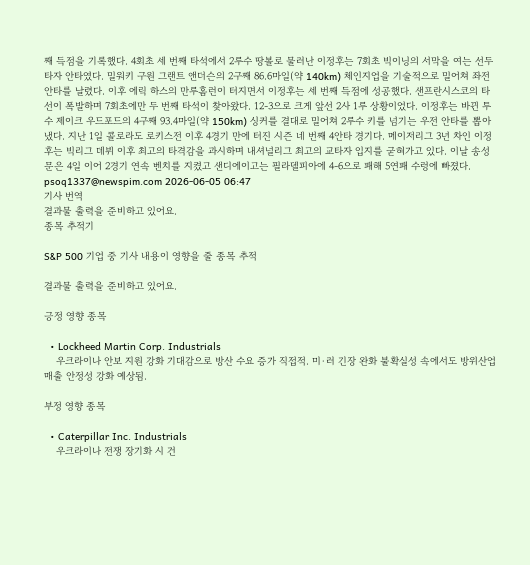째 득점을 기록했다. 4회초 세 번째 타석에서 2루수 땅볼로 물러난 이정후는 7회초 빅이닝의 서막을 여는 선두타자 안타였다. 밀워키 구원 그랜트 앤더슨의 2구째 86.6마일(약 140km) 체인지업을 기술적으로 밀어쳐 좌전 안타를 날렸다. 이후 에릭 하스의 만루홈런이 터지면서 이정후는 세 번째 득점에 성공했다. 샌프란시스코의 타선이 폭발하며 7회초에만 두 번째 타석이 찾아왔다. 12-3으로 크게 앞선 2사 1루 상황이었다. 이정후는 바뀐 투수 제이크 우드포드의 4구째 93.4마일(약 150km) 싱커를 결대로 밀어쳐 2루수 키를 넘기는 우전 안타를 뽑아냈다. 지난 1일 콜로라도 로키스전 이후 4경기 만에 터진 시즌 네 번째 4안타 경기다. 메이저리그 3년 차인 이정후는 빅리그 데뷔 이후 최고의 타격감을 과시하며 내셔널리그 최고의 교타자 입지를 굳혀가고 있다. 이날 송성문은 4일 이어 2경기 연속 벤치를 지켰고 샌디에이고는 필라델피아에 4-6으로 패해 5연패 수렁에 빠졌다. psoq1337@newspim.com 2026-06-05 06:47
기사 번역
결과물 출력을 준비하고 있어요.
종목 추적기

S&P 500 기업 중 기사 내용이 영향을 줄 종목 추적

결과물 출력을 준비하고 있어요.

긍정 영향 종목

  • Lockheed Martin Corp. Industrials
    우크라이나 안보 지원 강화 기대감으로 방산 수요 증가 직접적. 미·러 긴장 완화 불확실성 속에서도 방위산업 매출 안정성 강화 예상됨.

부정 영향 종목

  • Caterpillar Inc. Industrials
    우크라이나 전쟁 장기화 시 건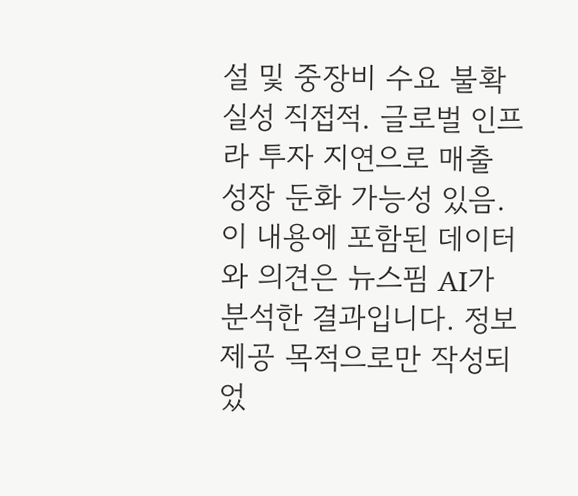설 및 중장비 수요 불확실성 직접적. 글로벌 인프라 투자 지연으로 매출 성장 둔화 가능성 있음.
이 내용에 포함된 데이터와 의견은 뉴스핌 AI가 분석한 결과입니다. 정보 제공 목적으로만 작성되었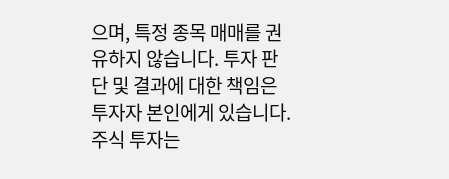으며, 특정 종목 매매를 권유하지 않습니다. 투자 판단 및 결과에 대한 책임은 투자자 본인에게 있습니다. 주식 투자는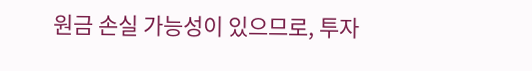원금 손실 가능성이 있으므로, 투자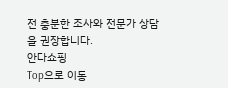전 충분한 조사와 전문가 상담을 권장합니다.
안다쇼핑
Top으로 이동